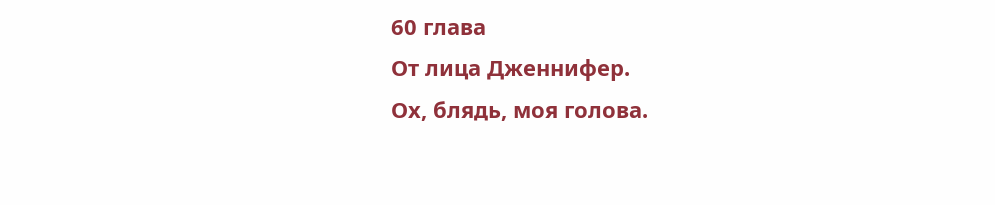60 глава
От лица Дженнифер.
Ох, блядь, моя голова.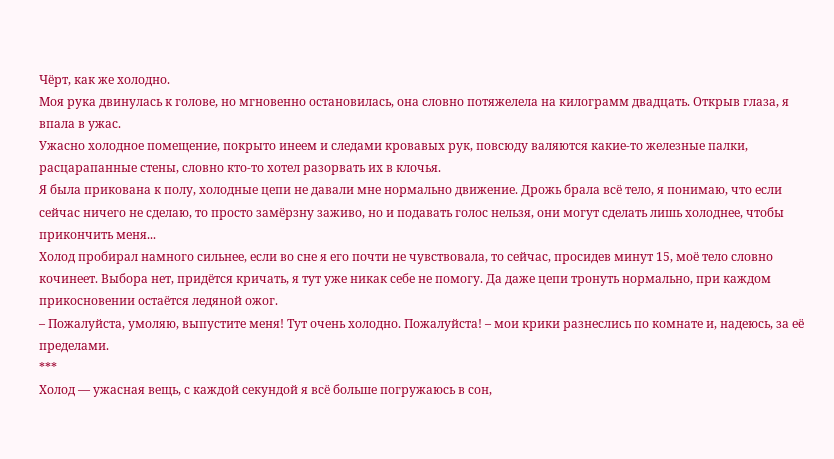Чёрт, как же холодно.
Моя рука двинулась к голове, но мгновенно остановилась, она словно потяжелела на килограмм двадцать. Открыв глаза, я впала в ужас.
Ужасно холодное помещение, покрыто инеем и следами кровавых рук, повсюду валяются какие-то железные палки, расцарапанные стены, словно кто-то хотел разорвать их в клочья.
Я была прикована к полу, холодные цепи не давали мне нормально движение. Дрожь брала всё тело, я понимаю, что если сейчас ничего не сделаю, то просто замёрзну заживо, но и подавать голос нельзя, они могут сделать лишь холоднее, чтобы прикончить меня...
Холод пробирал намного сильнее, если во сне я его почти не чувствовала, то сейчас, просидев минут 15, моё тело словно кочинеет. Выбора нет, придётся кричать, я тут уже никак себе не помогу. Да даже цепи тронуть нормально, при каждом прикосновении остаётся ледяной ожог.
– Пожалуйста, умоляю, выпустите меня! Тут очень холодно. Пожалуйста! – мои крики разнеслись по комнате и, надеюсь, за её пределами.
***
Холод — ужасная вещь, с каждой секундой я всё больше погружаюсь в сон,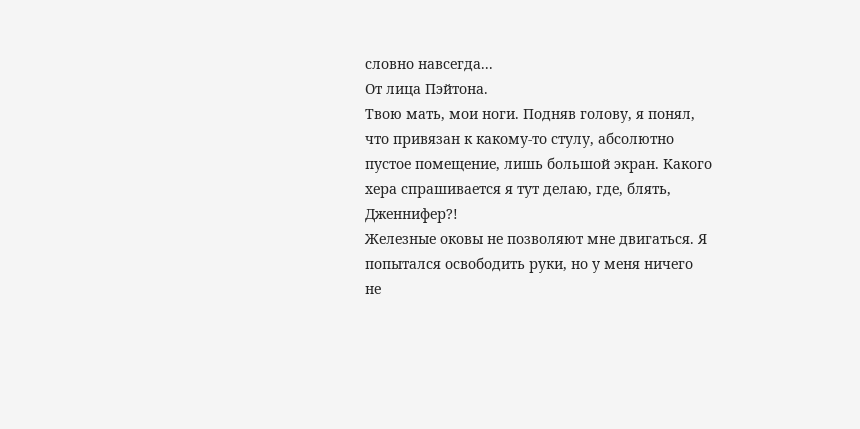словно навсегда...
От лица Пэйтона.
Твою мать, мои ноги. Подняв голову, я понял, что привязан к какому-то стулу, абсолютно пустое помещение, лишь большой экран. Какого хера спрашивается я тут делаю, где, блять, Дженнифер?!
Железные оковы не позволяют мне двигаться. Я попытался освободить руки, но у меня ничего не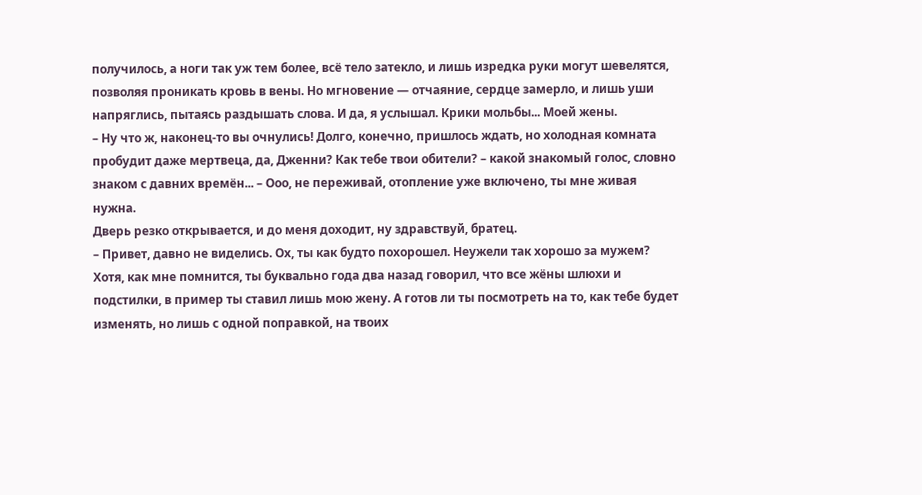получилось, а ноги так уж тем более, всё тело затекло, и лишь изредка руки могут шевелятся, позволяя проникать кровь в вены. Но мгновение — отчаяние, сердце замерло, и лишь уши напряглись, пытаясь раздышать слова. И да, я услышал. Крики мольбы... Моей жены.
– Ну что ж, наконец-то вы очнулись! Долго, конечно, пришлось ждать, но холодная комната пробудит даже мертвеца, да, Дженни? Как тебе твои обители? – какой знакомый голос, словно знаком с давних времён... – Ооо, не переживай, отопление уже включено, ты мне живая нужна.
Дверь резко открывается, и до меня доходит, ну здравствуй, братец.
– Привет, давно не виделись. Ох, ты как будто похорошел. Неужели так хорошо за мужем? Хотя, как мне помнится, ты буквально года два назад говорил, что все жёны шлюхи и подстилки, в пример ты ставил лишь мою жену. А готов ли ты посмотреть на то, как тебе будет изменять, но лишь с одной поправкой, на твоих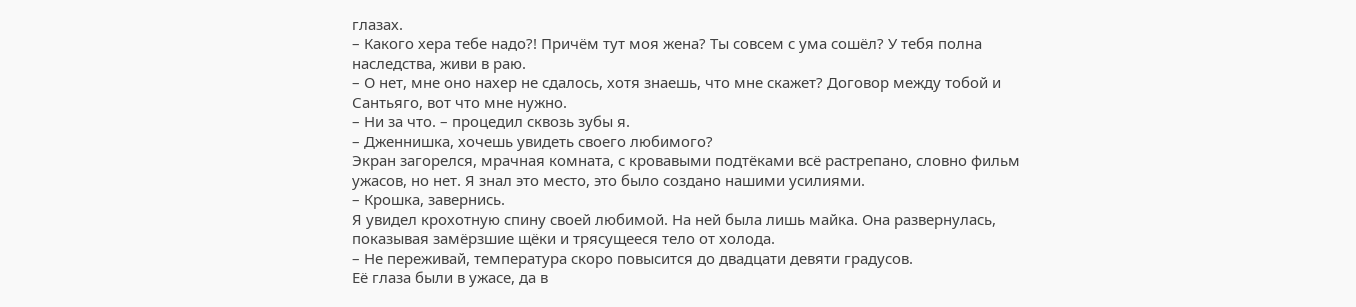глазах.
– Какого хера тебе надо?! Причём тут моя жена? Ты совсем с ума сошёл? У тебя полна наследства, живи в раю.
– О нет, мне оно нахер не сдалось, хотя знаешь, что мне скажет? Договор между тобой и Сантьяго, вот что мне нужно.
– Ни за что. – процедил сквозь зубы я.
– Дженнишка, хочешь увидеть своего любимого?
Экран загорелся, мрачная комната, с кровавыми подтёками всё растрепано, словно фильм ужасов, но нет. Я знал это место, это было создано нашими усилиями.
– Крошка, завернись.
Я увидел крохотную спину своей любимой. На ней была лишь майка. Она развернулась, показывая замёрзшие щёки и трясущееся тело от холода.
– Не переживай, температура скоро повысится до двадцати девяти градусов.
Её глаза были в ужасе, да в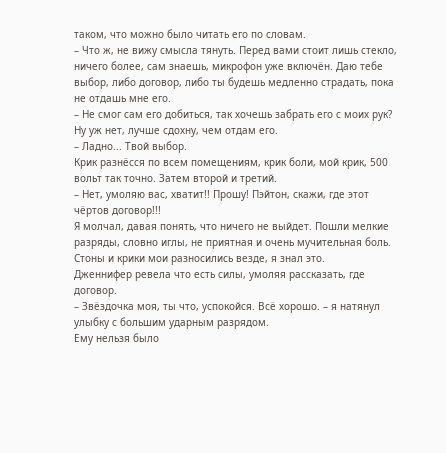таком, что можно было читать его по словам.
– Что ж, не вижу смысла тянуть. Перед вами стоит лишь стекло, ничего более, сам знаешь, микрофон уже включён. Даю тебе выбор, либо договор, либо ты будешь медленно страдать, пока не отдашь мне его.
– Не смог сам его добиться, так хочешь забрать его с моих рук? Ну уж нет, лучше сдохну, чем отдам его.
– Ладно... Твой выбор.
Крик разнёсся по всем помещениям, крик боли, мой крик, 500 вольт так точно. Затем второй и третий.
– Нет, умоляю вас, хватит!! Прошу! Пэйтон, скажи, где этот чёртов договор!!!
Я молчал, давая понять, что ничего не выйдет. Пошли мелкие разряды, словно иглы, не приятная и очень мучительная боль. Стоны и крики мои разносились везде, я знал это.
Дженнифер ревела что есть силы, умоляя рассказать, где договор.
– Звёздочка моя, ты что, успокойся. Всё хорошо. – я натянул улыбку с большим ударным разрядом.
Ему нельзя было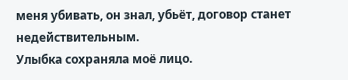меня убивать, он знал, убьёт, договор станет недействительным.
Улыбка сохраняла моё лицо.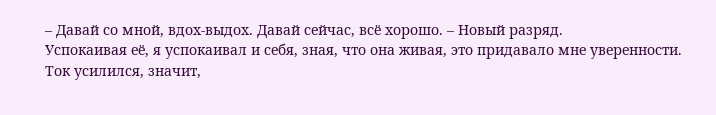– Давай со мной, вдох-выдох. Давай сейчас, всё хорошо. – Новый разряд.
Успокаивая её, я успокаивал и себя, зная, что она живая, это придавало мне уверенности.
Ток усилился, значит,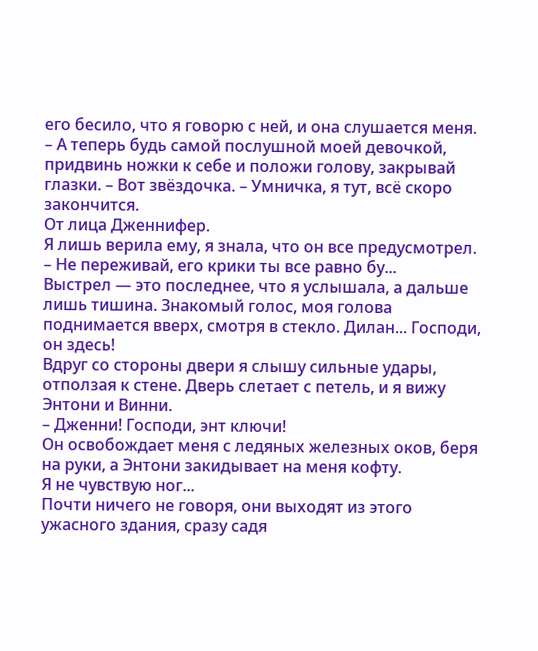его бесило, что я говорю с ней, и она слушается меня.
– А теперь будь самой послушной моей девочкой, придвинь ножки к себе и положи голову, закрывай глазки. – Вот звёздочка. – Умничка, я тут, всё скоро закончится.
От лица Дженнифер.
Я лишь верила ему, я знала, что он все предусмотрел.
– Не переживай, его крики ты все равно бу...
Выстрел — это последнее, что я услышала, а дальше лишь тишина. Знакомый голос, моя голова поднимается вверх, смотря в стекло. Дилан... Господи, он здесь!
Вдруг со стороны двери я слышу сильные удары, отползая к стене. Дверь слетает с петель, и я вижу Энтони и Винни.
– Дженни! Господи, энт ключи!
Он освобождает меня с ледяных железных оков, беря на руки, а Энтони закидывает на меня кофту.
Я не чувствую ног...
Почти ничего не говоря, они выходят из этого ужасного здания, сразу садя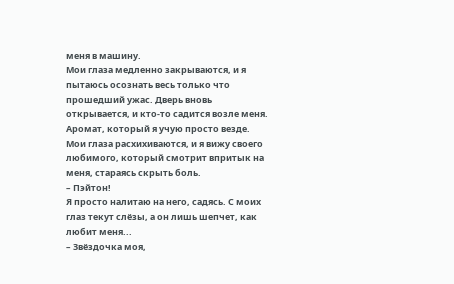меня в машину.
Мои глаза медленно закрываются, и я пытаюсь осознать весь только что прошедший ужас. Дверь вновь открывается, и кто-то садится возле меня. Аромат, который я учую просто везде.
Мои глаза расхихиваются, и я вижу своего любимого, который смотрит впритык на меня, стараясь скрыть боль.
– Пэйтон!
Я просто налитаю на него, садясь. С моих глаз текут слёзы, а он лишь шепчет, как любит меня...
– Звёздочка моя,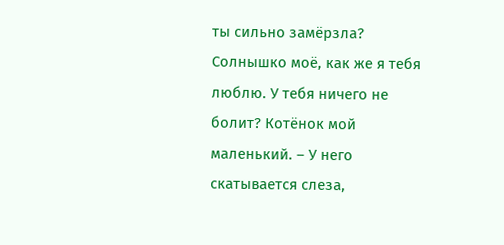ты сильно замёрзла? Солнышко моё, как же я тебя люблю. У тебя ничего не болит? Котёнок мой маленький. – У него скатывается слеза,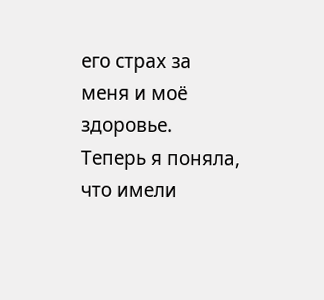его страх за меня и моё здоровье.
Теперь я поняла, что имели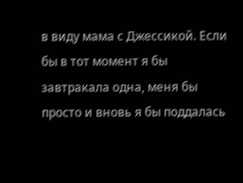в виду мама с Джессикой. Если бы в тот момент я бы завтракала одна, меня бы просто и вновь я бы поддалась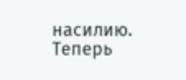насилию. Теперь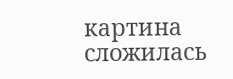картина сложилась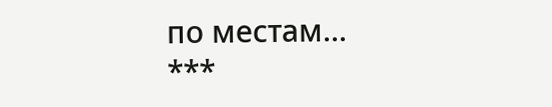по местам...
***